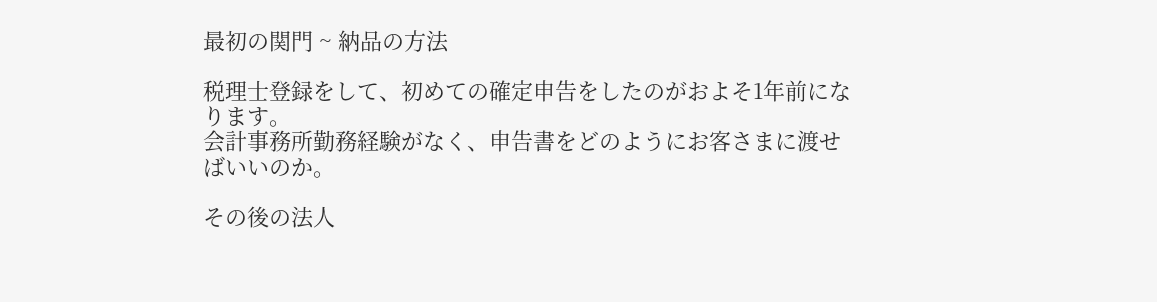最初の関門 ~ 納品の方法

税理士登録をして、初めての確定申告をしたのがおよそ1年前になります。
会計事務所勤務経験がなく、申告書をどのようにお客さまに渡せばいいのか。

その後の法人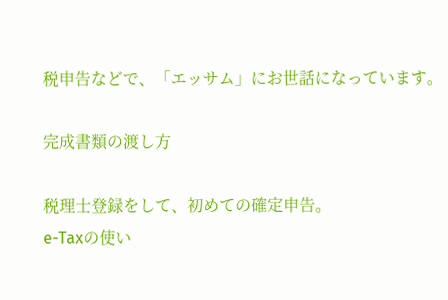税申告などで、「エッサム」にお世話になっています。

完成書類の渡し方

税理士登録をして、初めての確定申告。
e-Taxの使い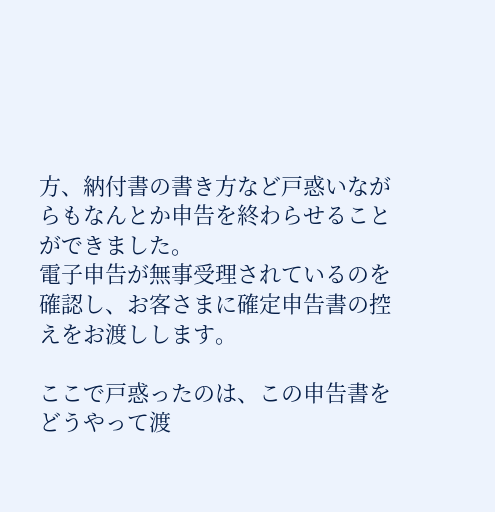方、納付書の書き方など戸惑いながらもなんとか申告を終わらせることができました。
電子申告が無事受理されているのを確認し、お客さまに確定申告書の控えをお渡しします。

ここで戸惑ったのは、この申告書をどうやって渡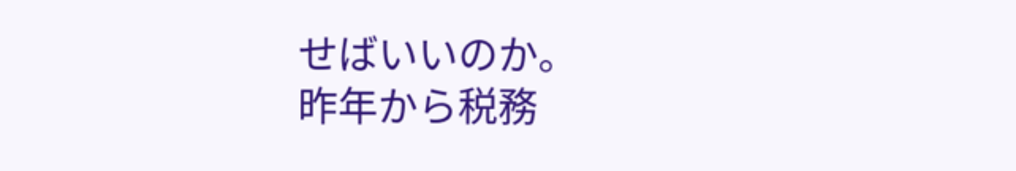せばいいのか。
昨年から税務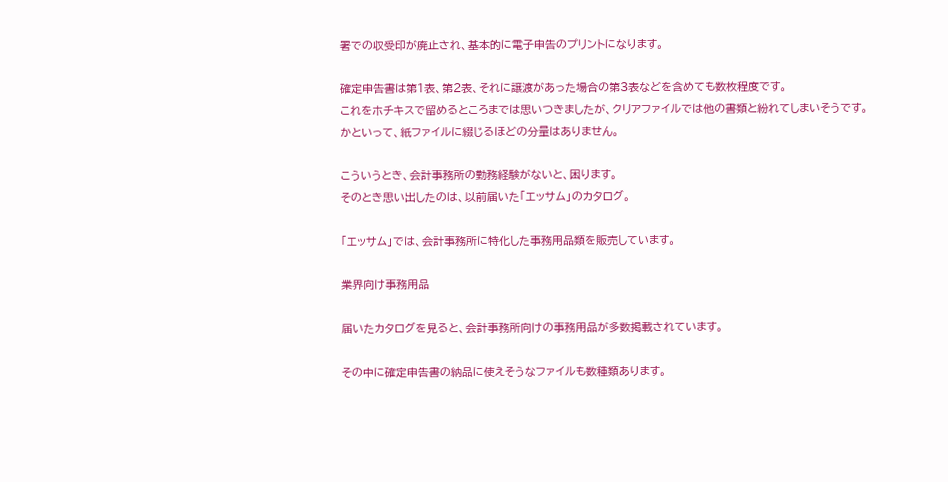署での収受印が廃止され、基本的に電子申告のプリントになります。

確定申告書は第1表、第2表、それに譲渡があった場合の第3表などを含めても数枚程度です。
これをホチキスで留めるところまでは思いつきましたが、クリアファイルでは他の書類と紛れてしまいそうです。
かといって、紙ファイルに綴じるほどの分量はありません。

こういうとき、会計事務所の勤務経験がないと、困ります。
そのとき思い出したのは、以前届いた「エッサム」のカタログ。

「エッサム」では、会計事務所に特化した事務用品類を販売しています。

業界向け事務用品

届いたカタログを見ると、会計事務所向けの事務用品が多数掲載されています。

その中に確定申告書の納品に使えそうなファイルも数種類あります。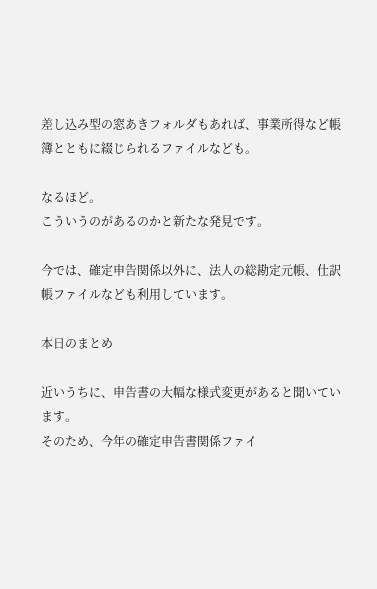差し込み型の窓あきフォルダもあれば、事業所得など帳簿とともに綴じられるファイルなども。

なるほど。
こういうのがあるのかと新たな発見です。

今では、確定申告関係以外に、法人の総勘定元帳、仕訳帳ファイルなども利用しています。

本日のまとめ

近いうちに、申告書の大幅な様式変更があると聞いています。
そのため、今年の確定申告書関係ファイ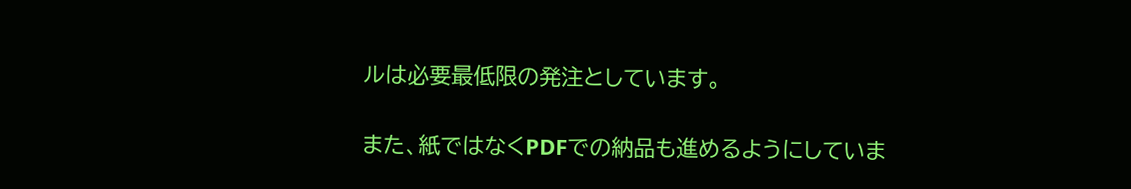ルは必要最低限の発注としています。

また、紙ではなくPDFでの納品も進めるようにしていま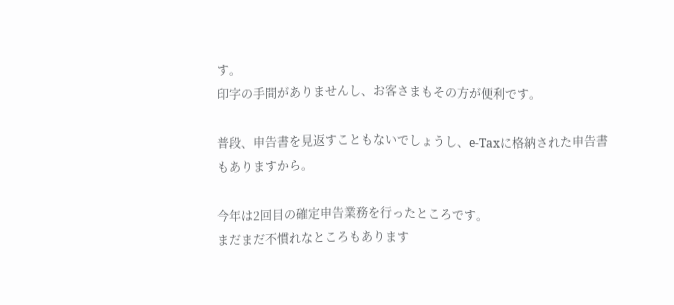す。
印字の手間がありませんし、お客さまもその方が便利です。

普段、申告書を見返すこともないでしょうし、e-Taxに格納された申告書もありますから。

今年は2回目の確定申告業務を行ったところです。
まだまだ不慣れなところもあります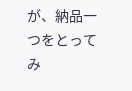が、納品一つをとってみ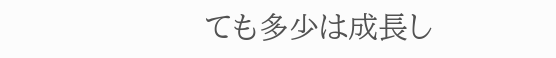ても多少は成長し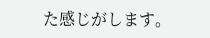た感じがします。